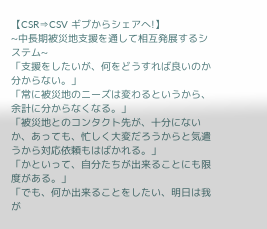【CSR⇒CSV ギブからシェアへ!】
~中長期被災地支援を通して相互発展するシステム~
「支援をしたいが、何をどうすれば良いのか分からない。」
「常に被災地のニーズは変わるというから、余計に分からなくなる。」
「被災地とのコンタクト先が、十分にないか、あっても、忙しく大変だろうからと気遣うから対応依頼もはばかれる。」
「かといって、自分たちが出来ることにも限度がある。」
「でも、何か出来ることをしたい、明日は我が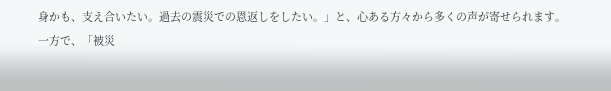身かも、支え合いたい。過去の震災での恩返しをしたい。」と、心ある方々から多くの声が寄せられます。
一方で、「被災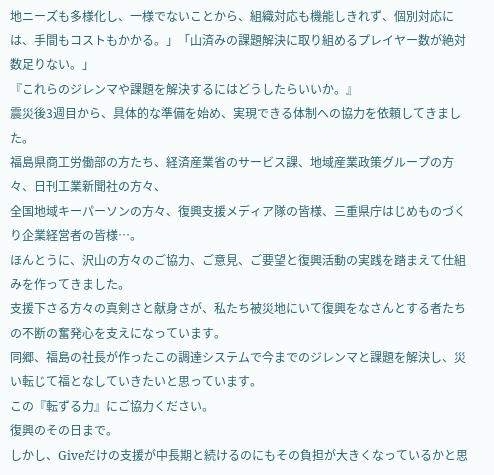地ニーズも多様化し、一様でないことから、組織対応も機能しきれず、個別対応には、手間もコストもかかる。」「山済みの課題解決に取り組めるプレイヤー数が絶対数足りない。」
『これらのジレンマや課題を解決するにはどうしたらいいか。』
震災後3週目から、具体的な準備を始め、実現できる体制への協力を依頼してきました。
福島県商工労働部の方たち、経済産業省のサービス課、地域産業政策グループの方々、日刊工業新聞社の方々、
全国地域キーパーソンの方々、復興支援メディア隊の皆様、三重県庁はじめものづくり企業経営者の皆様…。
ほんとうに、沢山の方々のご協力、ご意見、ご要望と復興活動の実践を踏まえて仕組みを作ってきました。
支援下さる方々の真剣さと献身さが、私たち被災地にいて復興をなさんとする者たちの不断の奮発心を支えになっています。
同郷、福島の社長が作ったこの調達システムで今までのジレンマと課題を解決し、災い転じて福となしていきたいと思っています。
この『転ずる力』にご協力ください。
復興のその日まで。
しかし、Giveだけの支援が中長期と続けるのにもその負担が大きくなっているかと思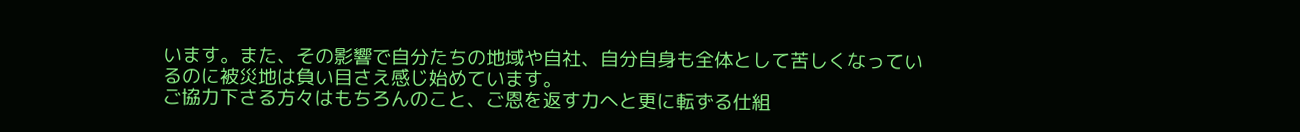います。また、その影響で自分たちの地域や自社、自分自身も全体として苦しくなっているのに被災地は負い目さえ感じ始めています。
ご協力下さる方々はもちろんのこと、ご恩を返す力へと更に転ずる仕組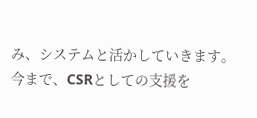み、システムと活かしていきます。
今まで、CSRとしての支援を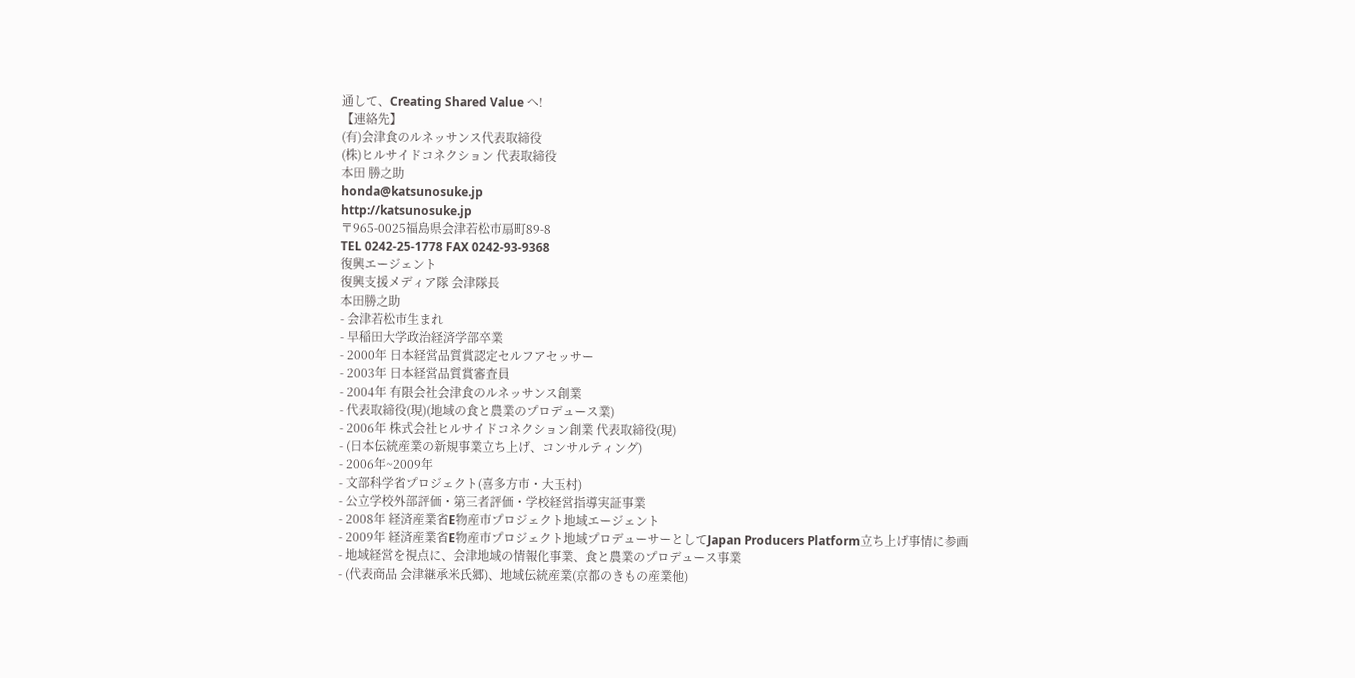通して、Creating Shared Value へ!
【連絡先】
(有)会津食のルネッサンス代表取締役
(株)ヒルサイドコネクション 代表取締役
本田 勝之助
honda@katsunosuke.jp
http://katsunosuke.jp
〒965-0025福島県会津若松市扇町89-8
TEL 0242-25-1778 FAX 0242-93-9368
復興エージェント
復興支援メディア隊 会津隊長
本田勝之助
- 会津若松市生まれ
- 早稲田大学政治経済学部卒業
- 2000年 日本経営品質賞認定セルフアセッサー
- 2003年 日本経営品質賞審査員
- 2004年 有限会社会津食のルネッサンス創業
- 代表取締役(現)(地域の食と農業のプロデュース業)
- 2006年 株式会社ヒルサイドコネクション創業 代表取締役(現)
- (日本伝統産業の新規事業立ち上げ、コンサルティング)
- 2006年~2009年
- 文部科学省プロジェクト(喜多方市・大玉村)
- 公立学校外部評価・第三者評価・学校経営指導実証事業
- 2008年 経済産業省E物産市プロジェクト地域エージェント
- 2009年 経済産業省E物産市プロジェクト地域プロデューサーとしてJapan Producers Platform立ち上げ事情に参画
- 地域経営を視点に、会津地域の情報化事業、食と農業のプロデュース事業
- (代表商品 会津継承米氏郷)、地域伝統産業(京都のきもの産業他)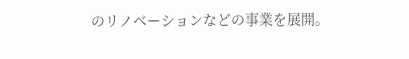のリノベーションなどの事業を展開。